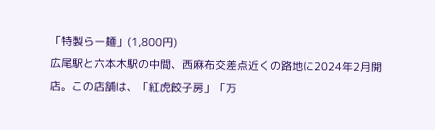「特製らー麺」(1,800円)
広尾駅と六本木駅の中間、西麻布交差点近くの路地に2024年2月開店。この店舗は、「紅虎餃子房」「万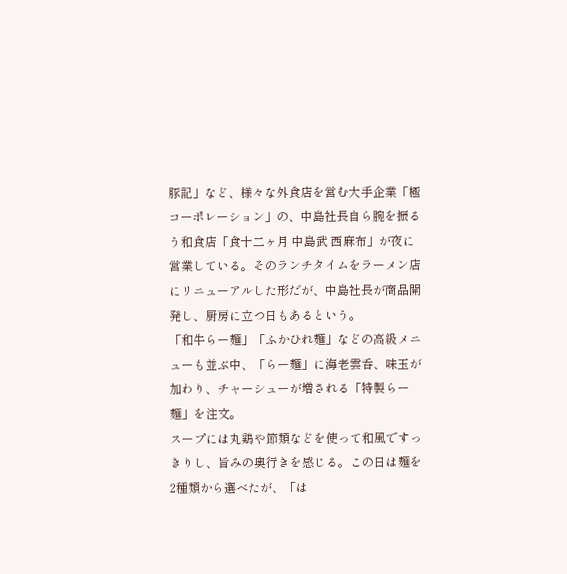豚記」など、様々な外食店を営む大手企業「極コーポレーション」の、中島社長自ら腕を振るう和食店「食十二ヶ月 中島武 西麻布」が夜に営業している。そのランチタイムをラーメン店にリニューアルした形だが、中島社長が商品開発し、厨房に立つ日もあるという。
「和牛らー麺」「ふかひれ麺」などの高級メニューも並ぶ中、「らー麺」に海老雲呑、味玉が加わり、チャーシューが増される「特製らー麺」を注文。
スープには丸鶏や節類などを使って和風ですっきりし、旨みの奥行きを感じる。この日は麺を2種類から選べたが、「は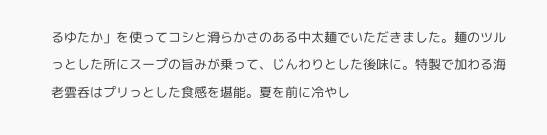るゆたか」を使ってコシと滑らかさのある中太麺でいただきました。麺のツルっとした所にスープの旨みが乗って、じんわりとした後味に。特製で加わる海老雲呑はプリっとした食感を堪能。夏を前に冷やし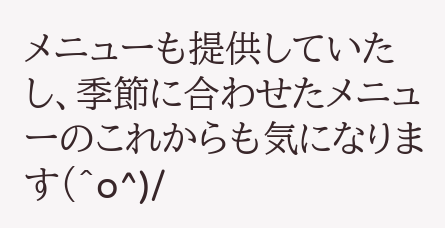メニューも提供していたし、季節に合わせたメニューのこれからも気になります(^o^)/